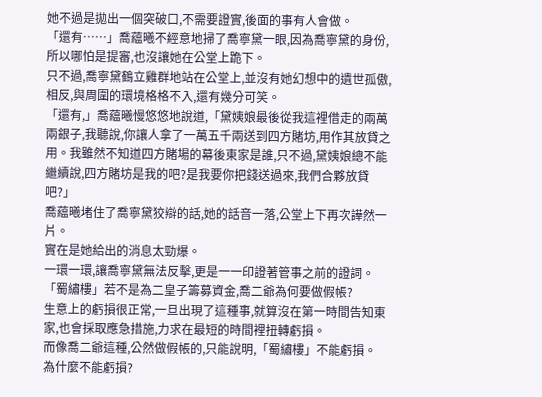她不過是拋出一個突破口,不需要證實,後面的事有人會做。
「還有……」喬藴曦不經意地掃了喬寧黛一眼,因為喬寧黛的身份,所以哪怕是提審,也沒讓她在公堂上跪下。
只不過,喬寧黛鶴立雞群地站在公堂上,並沒有她幻想中的遺世孤傲,相反,與周圍的環境格格不入,還有幾分可笑。
「還有,」喬藴曦慢悠悠地說道,「黛姨娘最後從我這裡借走的兩萬兩銀子,我聽說,你讓人拿了一萬五千兩送到四方賭坊,用作其放貸之用。我雖然不知道四方賭場的幕後東家是誰,只不過,黛姨娘總不能繼續說,四方賭坊是我的吧?是我要你把錢送過來,我們合夥放貸吧?」
喬藴曦堵住了喬寧黛狡辯的話,她的話音一落,公堂上下再次譁然一片。
實在是她給出的消息太勁爆。
一環一環,讓喬寧黛無法反擊,更是一一印證著管事之前的證詞。
「蜀繡樓」若不是為二皇子籌募資金,喬二爺為何要做假帳?
生意上的虧損很正常,一旦出現了這種事,就算沒在第一時間告知東家,也會採取應急措施,力求在最短的時間裡扭轉虧損。
而像喬二爺這種,公然做假帳的,只能說明,「蜀繡樓」不能虧損。
為什麼不能虧損?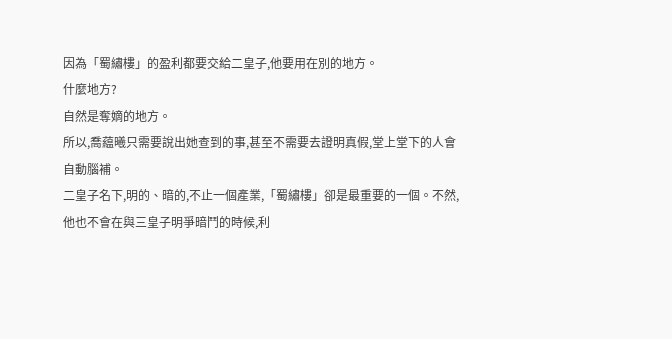因為「蜀繡樓」的盈利都要交給二皇子,他要用在別的地方。
什麼地方?
自然是奪嫡的地方。
所以,喬藴曦只需要說出她查到的事,甚至不需要去證明真假,堂上堂下的人會自動腦補。
二皇子名下,明的、暗的,不止一個產業,「蜀繡樓」卻是最重要的一個。不然,他也不會在與三皇子明爭暗鬥的時候,利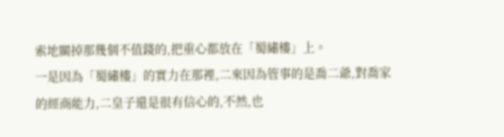索地關掉那幾個不值錢的,把重心都放在「蜀繡樓」上。
一是因為「蜀繡樓」的實力在那裡,二來因為管事的是喬二爺,對喬家的經商能力,二皇子還是很有信心的,不然,也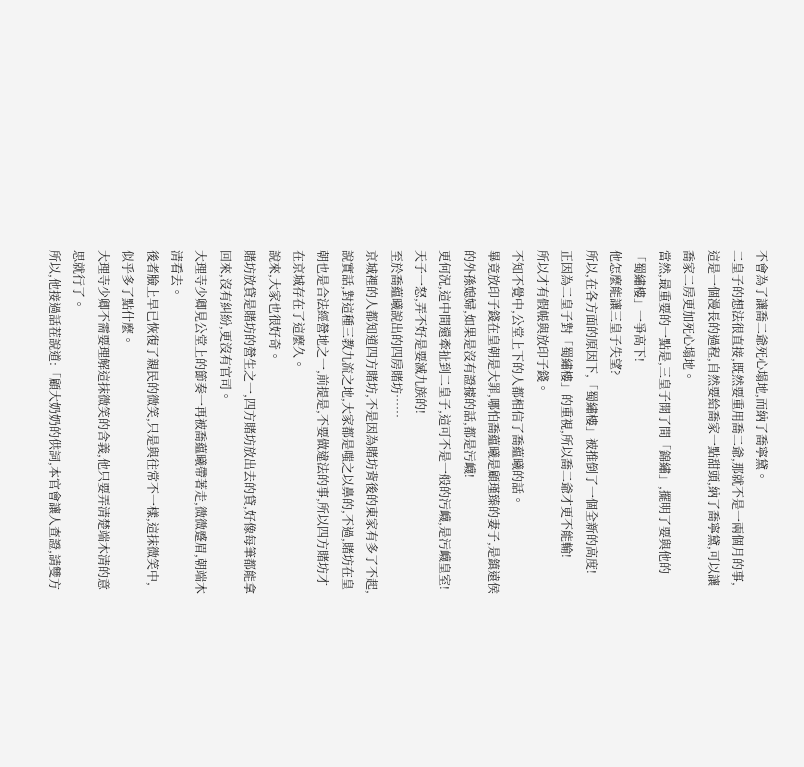不會為了讓喬二爺死心塌地,而納了喬寧黛。
二皇子的想法很直接,既然要重用喬二爺,那就不是一兩個月的事,這是一個漫長的過程,自然要給喬家一點甜頭,納了喬寧黛,可以讓喬家二房更加死心塌地。
當然,最重要的一點是,三皇子開了間「錦繡」,擺明了要與他的「蜀繡樓」一爭高下!
他怎麼能讓三皇子失望?
所以,在各方面的原因下,「蜀繡樓」被推倒了一個全新的高度!
正因為二皇子對「蜀繡樓」的重視,所以喬二爺才更不能輸!
所以才有假帳與放印子錢。
不知不覺中,公堂上下的人都相信了喬藴曦的話。
畢竟放印子錢在皇朝是大罪,哪怕喬藴曦是顧瑾臻的妻子,是鎮遠侯的外孫媳婦,如果是沒有證據的話,都是污衊!
更何況,這中間還牽扯到二皇子,這可不是一般的污衊,是污衊皇室!
天子一怒,弄不好是要滅九族的!
至於喬藴曦說出的四房賭坊……
京城裡的人都知道四方賭坊,不是因為賭坊背後的東家有多了不起,說實話,對這種三教九流之地,大家都是嗤之以鼻的,不過,賭坊在皇朝也是合法經營地之一,前提是,不要做違法的事,所以四方賭坊才在京城存在了這麼久。
說來,大家也很好奇。
賭坊放貸是賭坊的營生之一,四方賭坊放出去的貸,好像每筆都能拿回來,沒有糾紛,更沒有官司。
大理寺少卿見公堂上的節奏一再被喬藴曦帶著走,微微蹙眉,朝端木清看去。
後者臉上早已恢復了親民的微笑,只是與往常不一樣,這抹微笑中,似乎多了點什麼。
大理寺少卿不需要理解這抹微笑的含義,他只要弄清楚端木清的意思就行了。
所以,他接過話茬說道:「顧大奶奶的供詞,本官會讓人查證,請雙方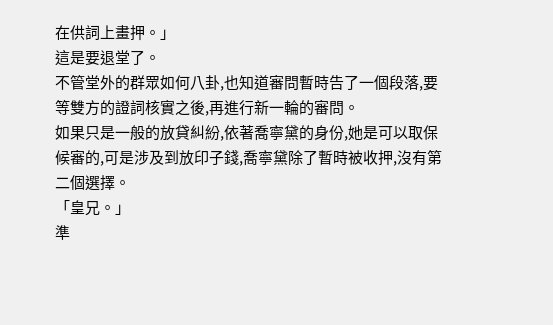在供詞上畫押。」
這是要退堂了。
不管堂外的群眾如何八卦,也知道審問暫時告了一個段落,要等雙方的證詞核實之後,再進行新一輪的審問。
如果只是一般的放貸糾紛,依著喬寧黛的身份,她是可以取保候審的,可是涉及到放印子錢,喬寧黛除了暫時被收押,沒有第二個選擇。
「皇兄。」
準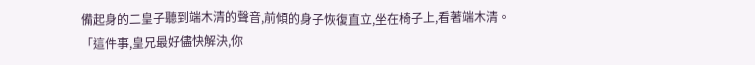備起身的二皇子聽到端木清的聲音,前傾的身子恢復直立,坐在椅子上,看著端木清。
「這件事,皇兄最好儘快解決,你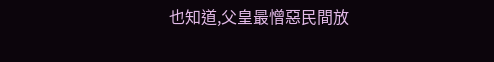也知道,父皇最憎惡民間放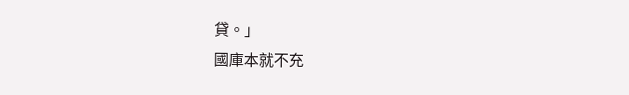貸。」
國庫本就不充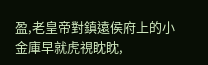盈,老皇帝對鎮遠侯府上的小金庫早就虎視眈眈,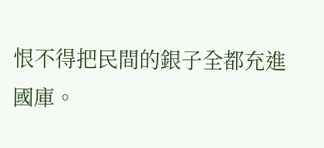恨不得把民間的銀子全都充進國庫。